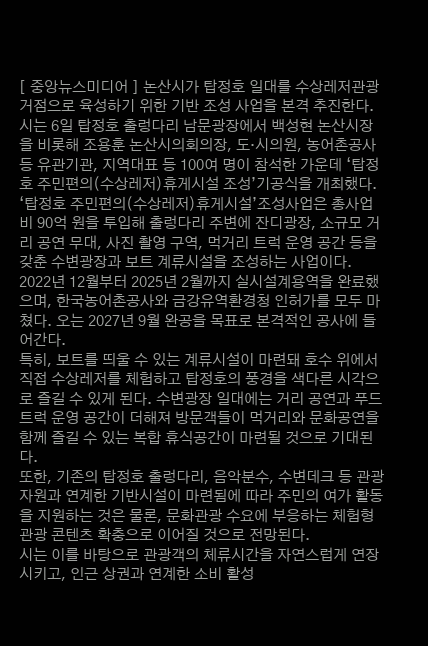[ 중앙뉴스미디어 ] 논산시가 탑정호 일대를 수상레저관광 거점으로 육성하기 위한 기반 조성 사업을 본격 추진한다.
시는 6일 탑정호 출렁다리 남문광장에서 백성현 논산시장을 비롯해 조용훈 논산시의회의장, 도·시의원, 농어촌공사 등 유관기관, 지역대표 등 100여 명이 참석한 가운데 ‘탑정호 주민편의(수상레저)휴게시설 조성’기공식을 개최했다.
‘탑정호 주민편의(수상레저)휴게시설’조성사업은 총사업비 90억 원을 투입해 출렁다리 주변에 잔디광장, 소규모 거리 공연 무대, 사진 촬영 구역, 먹거리 트럭 운영 공간 등을 갖춘 수변광장과 보트 계류시설을 조성하는 사업이다.
2022년 12월부터 2025년 2월까지 실시설계용역을 완료했으며, 한국농어촌공사와 금강유역환경청 인허가를 모두 마쳤다. 오는 2027년 9월 완공을 목표로 본격적인 공사에 들어간다.
특히, 보트를 띄울 수 있는 계류시설이 마련돼 호수 위에서 직접 수상레저를 체험하고 탑정호의 풍경을 색다른 시각으로 즐길 수 있게 된다. 수변광장 일대에는 거리 공연과 푸드트럭 운영 공간이 더해져 방문객들이 먹거리와 문화공연을 함께 즐길 수 있는 복합 휴식공간이 마련될 것으로 기대된다.
또한, 기존의 탑정호 출렁다리, 음악분수, 수변데크 등 관광자원과 연계한 기반시설이 마련됨에 따라 주민의 여가 활동을 지원하는 것은 물론, 문화관광 수요에 부응하는 체험형 관광 콘텐츠 확충으로 이어질 것으로 전망된다.
시는 이를 바탕으로 관광객의 체류시간을 자연스럽게 연장시키고, 인근 상권과 연계한 소비 활성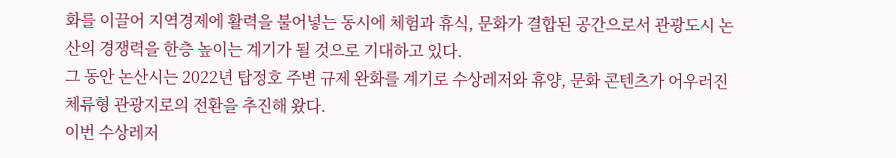화를 이끌어 지역경제에 활력을 불어넣는 동시에 체험과 휴식, 문화가 결합된 공간으로서 관광도시 논산의 경쟁력을 한층 높이는 계기가 될 것으로 기대하고 있다.
그 동안 논산시는 2022년 탑정호 주변 규제 완화를 계기로 수상레저와 휴양, 문화 콘텐츠가 어우러진 체류형 관광지로의 전환을 추진해 왔다.
이번 수상레저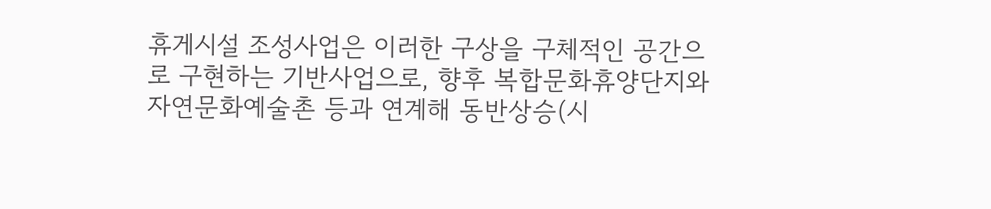휴게시설 조성사업은 이러한 구상을 구체적인 공간으로 구현하는 기반사업으로, 향후 복합문화휴양단지와 자연문화예술촌 등과 연계해 동반상승(시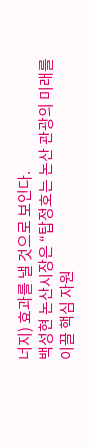너지) 효과를 낼 것으로 보인다.
백성현 논산시장은 “탑정호는 논산 관광의 미래를 이끌 핵심 자원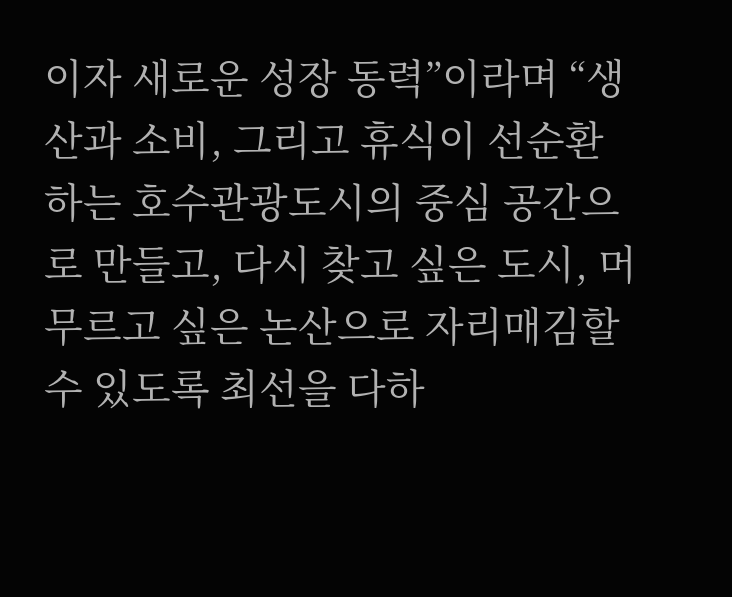이자 새로운 성장 동력”이라며 “생산과 소비, 그리고 휴식이 선순환하는 호수관광도시의 중심 공간으로 만들고, 다시 찾고 싶은 도시, 머무르고 싶은 논산으로 자리매김할 수 있도록 최선을 다하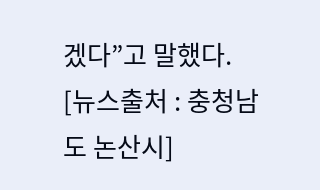겠다”고 말했다.
[뉴스출처 : 충청남도 논산시]